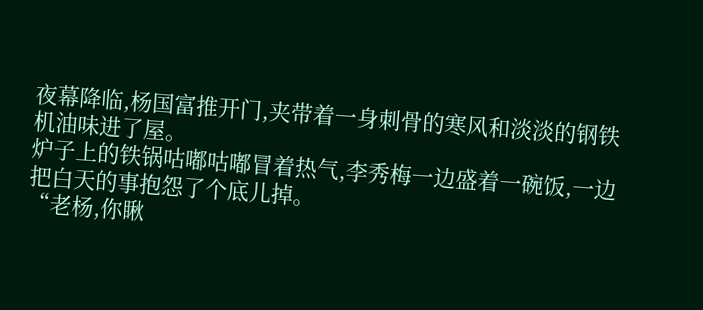夜幕降临,杨国富推开门,夹带着一身刺骨的寒风和淡淡的钢铁机油味进了屋。
炉子上的铁锅咕嘟咕嘟冒着热气,李秀梅一边盛着一碗饭,一边把白天的事抱怨了个底儿掉。
“老杨,你瞅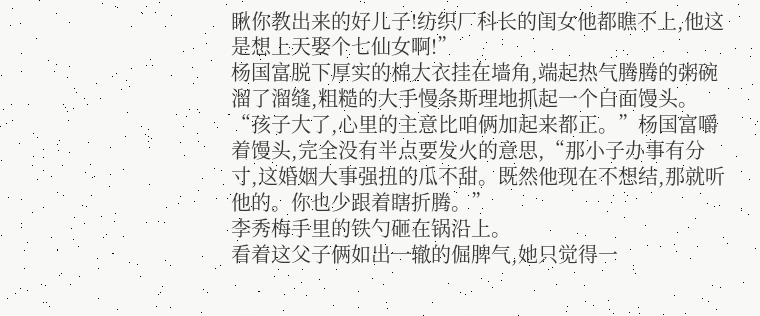瞅你教出来的好儿子!纺织厂科长的闺女他都瞧不上,他这是想上天娶个七仙女啊!”
杨国富脱下厚实的棉大衣挂在墙角,端起热气腾腾的粥碗溜了溜缝,粗糙的大手慢条斯理地抓起一个白面馒头。
“孩子大了,心里的主意比咱俩加起来都正。”杨国富嚼着馒头,完全没有半点要发火的意思,“那小子办事有分寸,这婚姻大事强扭的瓜不甜。既然他现在不想结,那就听他的。你也少跟着瞎折腾。”
李秀梅手里的铁勺砸在锅沿上。
看着这父子俩如出一辙的倔脾气,她只觉得一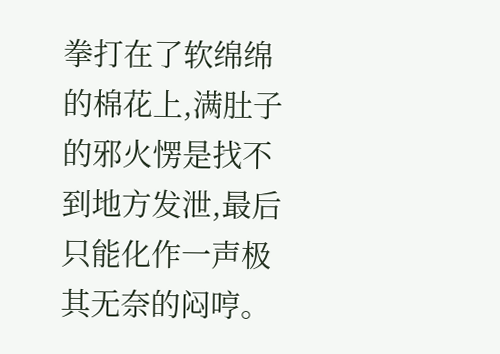拳打在了软绵绵的棉花上,满肚子的邪火愣是找不到地方发泄,最后只能化作一声极其无奈的闷哼。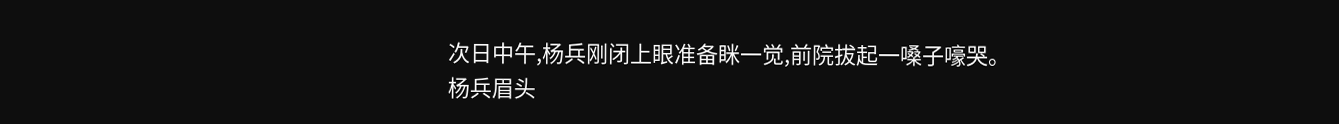次日中午,杨兵刚闭上眼准备眯一觉,前院拔起一嗓子嚎哭。
杨兵眉头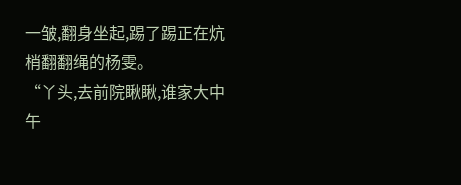一皱,翻身坐起,踢了踢正在炕梢翻翻绳的杨雯。
“丫头,去前院瞅瞅,谁家大中午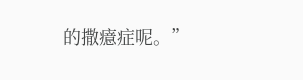的撒癔症呢。”